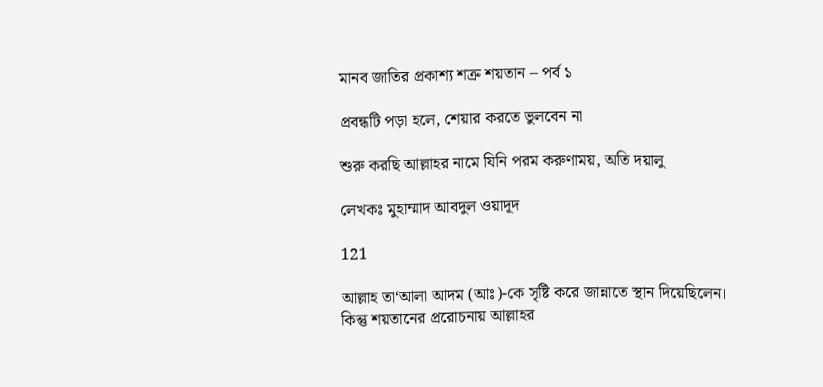মানব জাতির প্রকাশ্য শত্রু শয়তান – পর্ব ১

প্রবন্ধটি পড়া হলে, শেয়ার করতে ভুলবেন না

শুরু করছি আল্লাহর নামে যিনি পরম করুণাময়, অতি দয়ালু

লেখকঃ মুহাম্মাদ আবদুল ওয়াদূদ

121

আল্লাহ তা‘আলা আদম (আঃ)-কে সৃষ্টি করে জান্নাতে স্থান দিয়েছিলেন। কিন্তু শয়তানের প্ররোচনায় আল্লাহর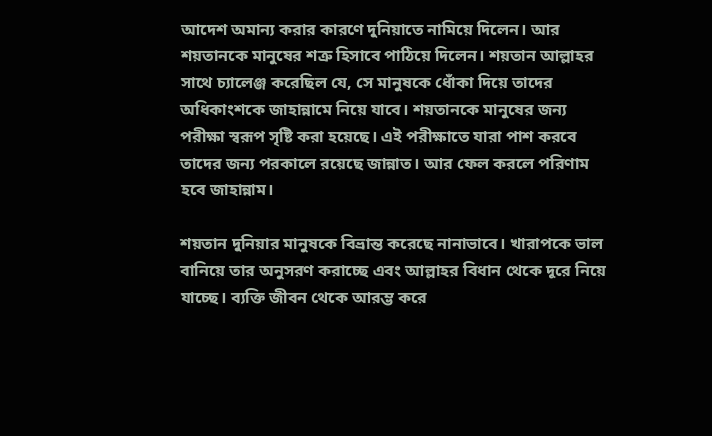আদেশ অমান্য করার কারণে দুনিয়াতে নামিয়ে দিলেন। আর শয়তানকে মানুষের শত্রু হিসাবে পাঠিয়ে দিলেন। শয়তান আল্লাহর সাথে চ্যালেঞ্জ করেছিল যে, সে মানুষকে ধোঁকা দিয়ে তাদের অধিকাংশকে জাহান্নামে নিয়ে যাবে। শয়তানকে মানুষের জন্য পরীক্ষা স্বরূপ সৃষ্টি করা হয়েছে। এই পরীক্ষাতে যারা পাশ করবে তাদের জন্য পরকালে রয়েছে জান্নাত। আর ফেল করলে পরিণাম হবে জাহান্নাম।

শয়তান দুনিয়ার মানুষকে বিভ্রান্ত করেছে নানাভাবে। খারাপকে ভাল বানিয়ে তার অনুসরণ করাচ্ছে এবং আল্লাহর বিধান থেকে দূরে নিয়ে যাচ্ছে। ব্যক্তি জীবন থেকে আরম্ভ করে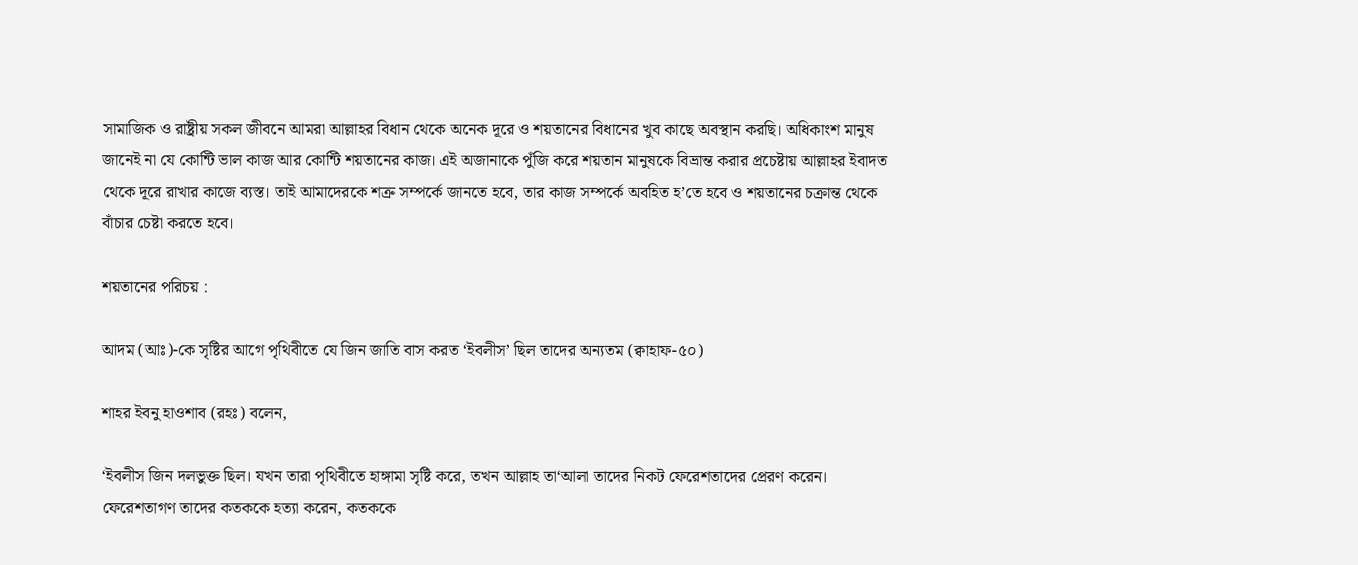সামাজিক ও রাষ্ট্রীয় সকল জীবনে আমরা আল্লাহর বিধান থেকে অনেক দূরে ও শয়তানের বিধানের খুব কাছে অবস্থান করছি। অধিকাংশ মানুষ জানেই না যে কোন্টি ভাল কাজ আর কোন্টি শয়তানের কাজ। এই অজানাকে পুঁজি করে শয়তান মানুষকে বিভ্রান্ত করার প্রচেষ্টায় আল্লাহর ইবাদত থেকে দূরে রাখার কাজে ব্যস্ত। তাই আমাদেরকে শত্রু সম্পর্কে জানতে হবে, তার কাজ সম্পর্কে অবহিত হ’তে হবে ও শয়তানের চক্রান্ত থেকে বাঁচার চেষ্টা করতে হবে।

শয়তানের পরিচয় :

আদম (আঃ)-কে সৃষ্টির আগে পৃথিবীতে যে জিন জাতি বাস করত ‘ইবলীস’ ছিল তাদের অন্যতম (ক্বাহাফ-৫০)

শাহর ইবনু হাওশাব (রহঃ) বলেন,

‘ইবলীস জিন দলভুক্ত ছিল। যখন তারা পৃথিবীতে হাঙ্গামা সৃষ্টি করে, তখন আল্লাহ তা‘আলা তাদের নিকট ফেরেশতাদের প্রেরণ করেন। ফেরেশতাগণ তাদের কতককে হত্যা করেন, কতককে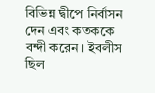বিভিন্ন দ্বীপে নির্বাসন দেন এবং কতককে বন্দী করেন। ইবলীস ছিল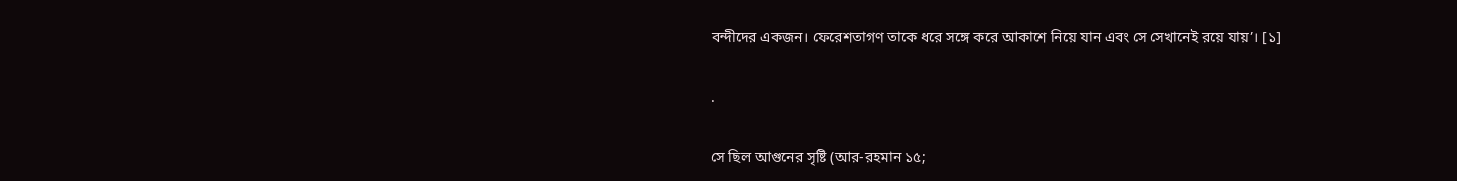বন্দীদের একজন। ফেরেশতাগণ তাকে ধরে সঙ্গে করে আকাশে নিয়ে যান এবং সে সেখানেই রয়ে যায়’। [১]

.

সে ছিল আগুনের সৃষ্টি (আর-রহমান ১৫;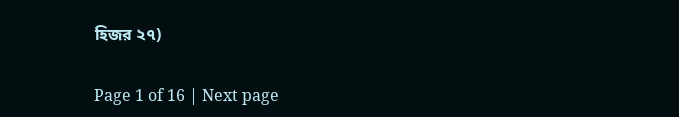হিজর ২৭)

Page 1 of 16 | Next page